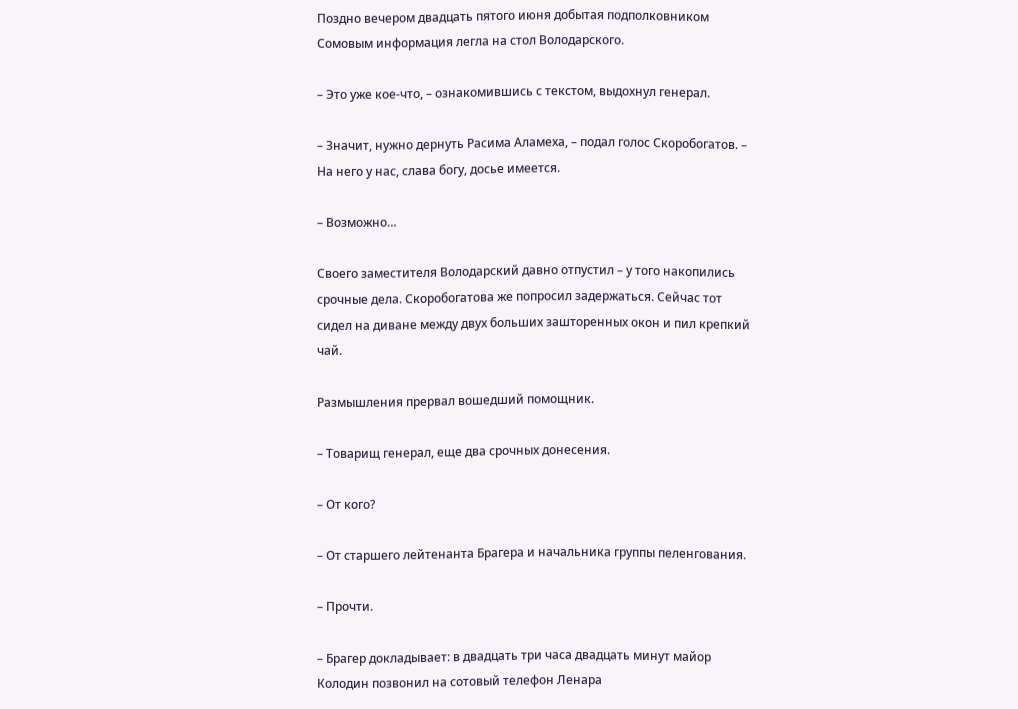Поздно вечером двадцать пятого июня добытая подполковником Сомовым информация легла на стол Володарского.

– Это уже кое-что, – ознакомившись с текстом, выдохнул генерал.

– Значит, нужно дернуть Расима Аламеха, – подал голос Скоробогатов. – На него у нас, слава богу, досье имеется.

– Возможно…

Своего заместителя Володарский давно отпустил – у того накопились срочные дела. Скоробогатова же попросил задержаться. Сейчас тот сидел на диване между двух больших зашторенных окон и пил крепкий чай.

Размышления прервал вошедший помощник.

– Товарищ генерал, еще два срочных донесения.

– От кого?

– От старшего лейтенанта Брагера и начальника группы пеленгования.

– Прочти.

– Брагер докладывает: в двадцать три часа двадцать минут майор Колодин позвонил на сотовый телефон Ленара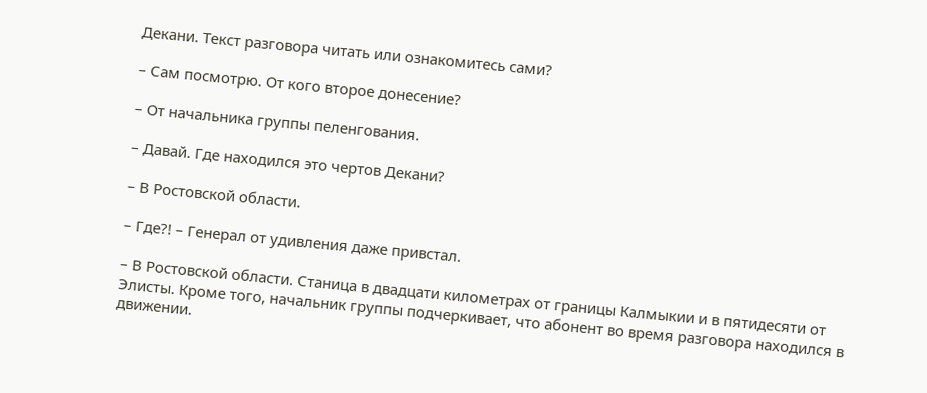Декани. Текст разговора читать или ознакомитесь сами?

– Сам посмотрю. От кого второе донесение?

– От начальника группы пеленгования.

– Давай. Где находился это чертов Декани?

– В Ростовской области.

– Где?! – Генерал от удивления даже привстал.

– В Ростовской области. Станица в двадцати километрах от границы Калмыкии и в пятидесяти от Элисты. Кроме того, начальник группы подчеркивает, что абонент во время разговора находился в движении.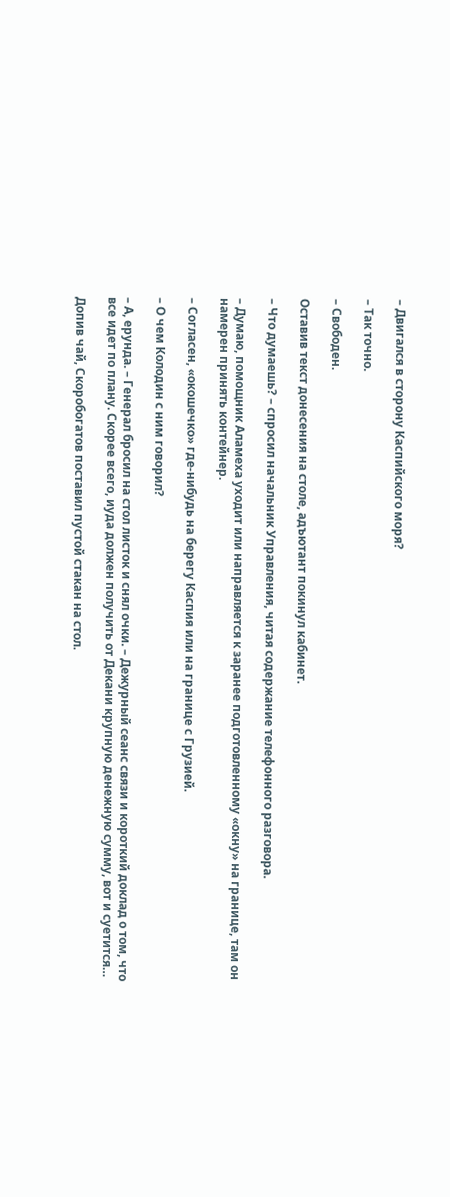– Двигался в сторону Каспийского моря?

– Так точно.

– Свободен.

Оставив текст донесения на столе, адъютант покинул кабинет.

– Что думаешь? – спросил начальник Управления, читая содержание телефонного разговора.

– Думаю, помощник Аламеха уходит или направляется к заранее подготовленному «окну» на границе, там он намерен принять контейнер.

– Согласен, «окошечко» где-нибудь на берегу Каспия или на границе с Грузией.

– О чем Колодин с ним говорил?

– А, ерунда. – Генерал бросил на стол листок и снял очки. – Дежурный сеанс связи и короткий доклад о том, что все идет по плану. Скорее всего, иуда должен получить от Декани крупную денежную сумму, вот и суетится…

Допив чай, Скоробогатов поставил пустой стакан на стол.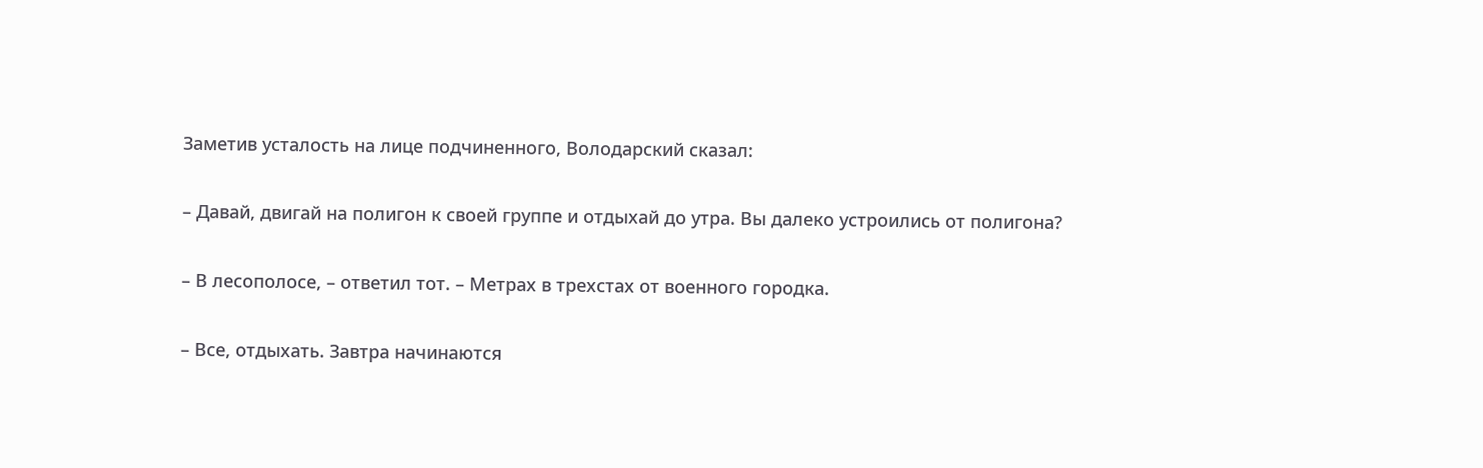Заметив усталость на лице подчиненного, Володарский сказал:

– Давай, двигай на полигон к своей группе и отдыхай до утра. Вы далеко устроились от полигона?

– В лесополосе, – ответил тот. – Метрах в трехстах от военного городка.

– Все, отдыхать. Завтра начинаются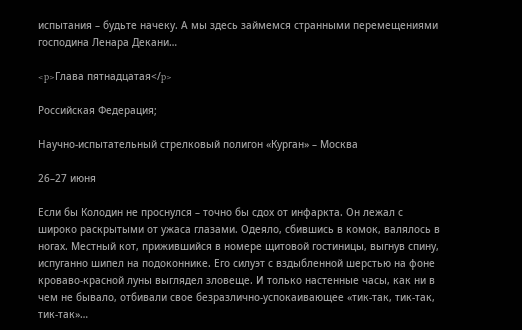испытания – будьте начеку. А мы здесь займемся странными перемещениями господина Ленара Декани…

<p>Глава пятнадцатая</p>

Российская Федерация;

Научно-испытательный стрелковый полигон «Курган» – Москва

26–27 июня

Если бы Колодин не проснулся – точно бы сдох от инфаркта. Он лежал с широко раскрытыми от ужаса глазами. Одеяло, сбившись в комок, валялось в ногах. Местный кот, прижившийся в номере щитовой гостиницы, выгнув спину, испуганно шипел на подоконнике. Его силуэт с вздыбленной шерстью на фоне кроваво-красной луны выглядел зловеще. И только настенные часы, как ни в чем не бывало, отбивали свое безразлично-успокаивающее «тик-так, тик-так, тик-так»…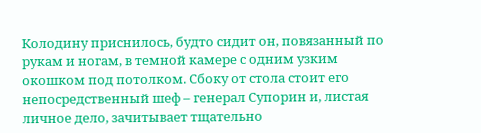Колодину приснилось, будто сидит он, повязанный по рукам и ногам, в темной камере с одним узким окошком под потолком. Сбоку от стола стоит его непосредственный шеф – генерал Супорин и, листая личное дело, зачитывает тщательно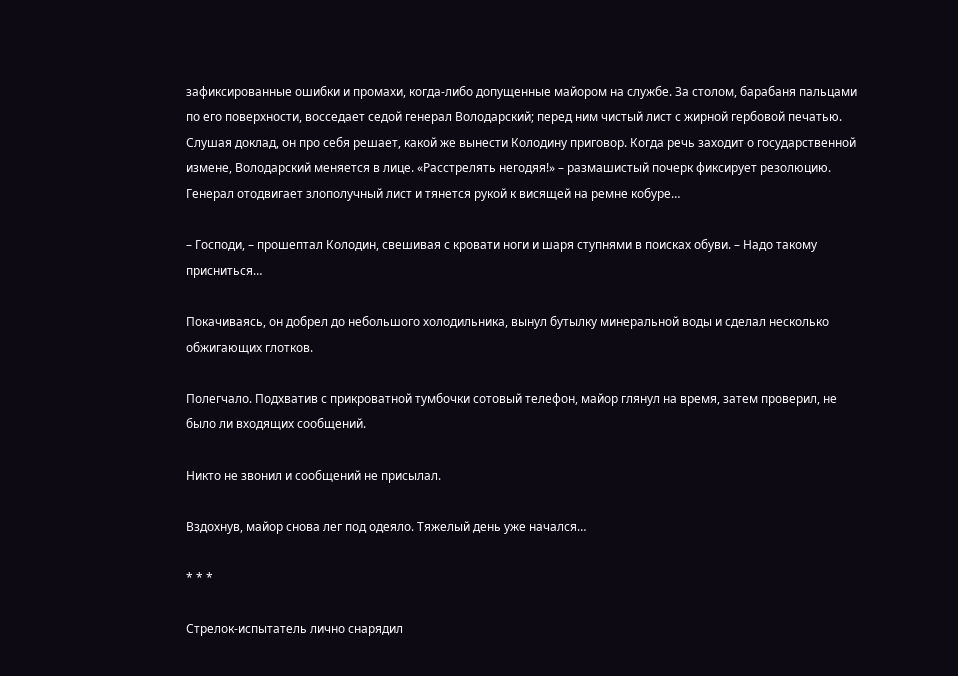зафиксированные ошибки и промахи, когда-либо допущенные майором на службе. За столом, барабаня пальцами по его поверхности, восседает седой генерал Володарский; перед ним чистый лист с жирной гербовой печатью. Слушая доклад, он про себя решает, какой же вынести Колодину приговор. Когда речь заходит о государственной измене, Володарский меняется в лице. «Расстрелять негодяя!» – размашистый почерк фиксирует резолюцию. Генерал отодвигает злополучный лист и тянется рукой к висящей на ремне кобуре…

– Господи, – прошептал Колодин, свешивая с кровати ноги и шаря ступнями в поисках обуви. – Надо такому присниться…

Покачиваясь, он добрел до небольшого холодильника, вынул бутылку минеральной воды и сделал несколько обжигающих глотков.

Полегчало. Подхватив с прикроватной тумбочки сотовый телефон, майор глянул на время, затем проверил, не было ли входящих сообщений.

Никто не звонил и сообщений не присылал.

Вздохнув, майор снова лег под одеяло. Тяжелый день уже начался…

* * *

Стрелок-испытатель лично снарядил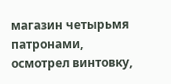магазин четырьмя патронами, осмотрел винтовку,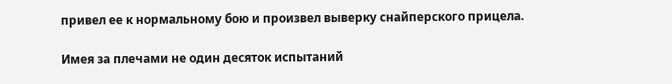привел ее к нормальному бою и произвел выверку снайперского прицела.

Имея за плечами не один десяток испытаний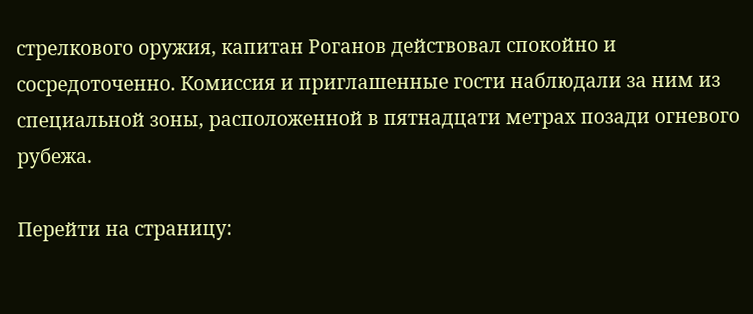стрелкового оружия, капитан Роганов действовал спокойно и сосредоточенно. Комиссия и приглашенные гости наблюдали за ним из специальной зоны, расположенной в пятнадцати метрах позади огневого рубежа.

Перейти на страницу: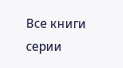Все книги серии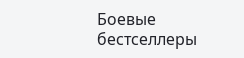Боевые бестселлеры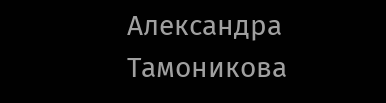Александра Тамоникова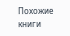Похожие книги